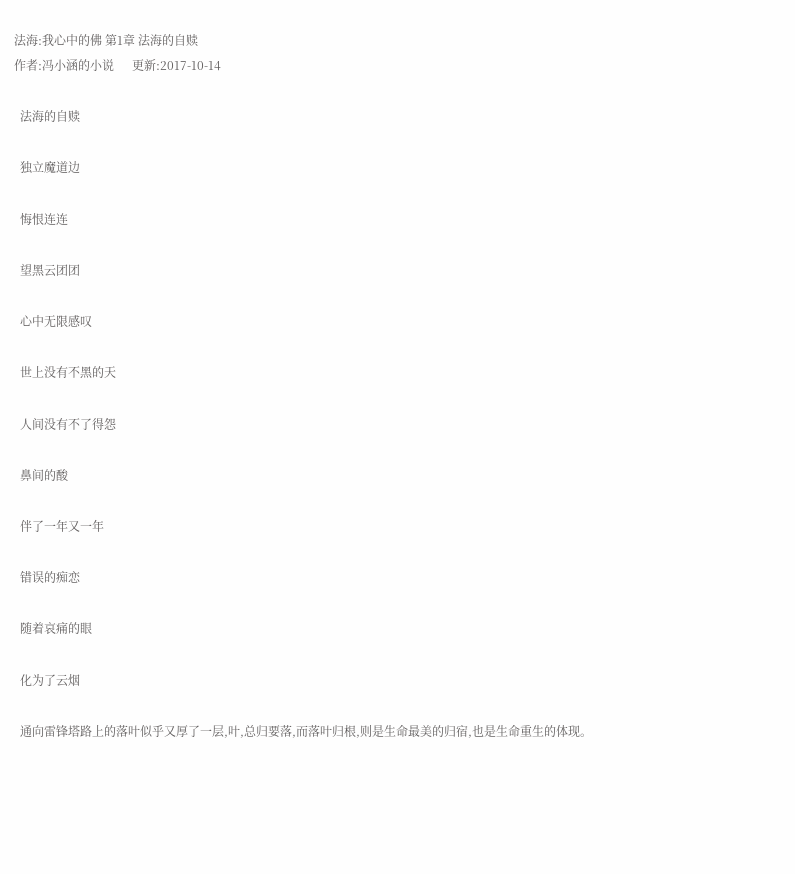法海:我心中的佛 第1章 法海的自赎
作者:冯小涵的小说      更新:2017-10-14

  法海的自赎

  独立魔道边

  悔恨连连

  望黑云团团

  心中无限感叹

  世上没有不黑的天

  人间没有不了得怨

  鼻间的酸

  伴了一年又一年

  错误的痴恋

  随着哀痛的眼

  化为了云烟

  通向雷锋塔路上的落叶似乎又厚了一层,叶,总归要落,而落叶归根,则是生命最美的归宿,也是生命重生的体现。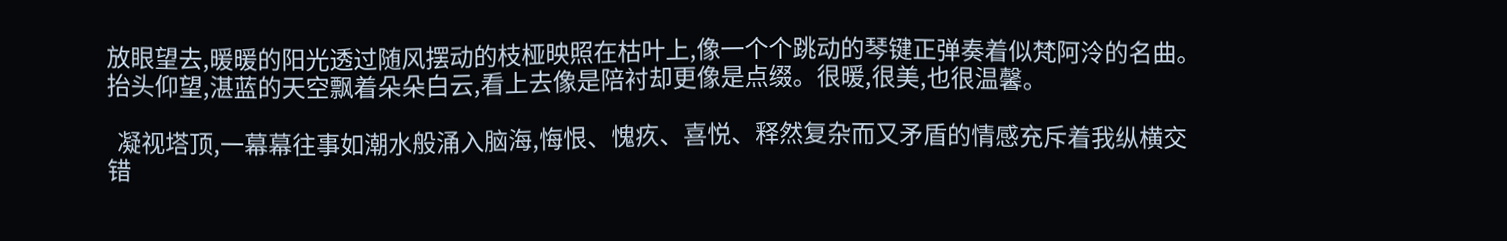放眼望去,暖暖的阳光透过随风摆动的枝桠映照在枯叶上,像一个个跳动的琴键正弹奏着似梵阿泠的名曲。抬头仰望,湛蓝的天空飘着朵朵白云,看上去像是陪衬却更像是点缀。很暖,很美,也很温馨。

  凝视塔顶,一幕幕往事如潮水般涌入脑海,悔恨、愧疚、喜悦、释然复杂而又矛盾的情感充斥着我纵横交错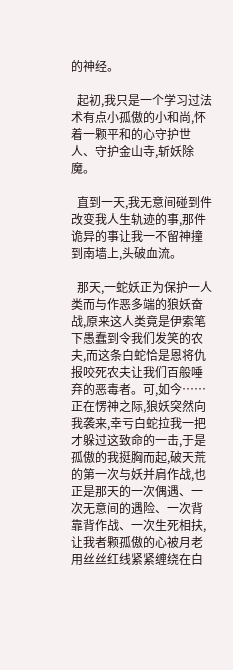的神经。

  起初,我只是一个学习过法术有点小孤傲的小和尚,怀着一颗平和的心守护世人、守护金山寺,斩妖除魔。

  直到一天,我无意间碰到件改变我人生轨迹的事,那件诡异的事让我一不留神撞到南墙上,头破血流。

  那天,一蛇妖正为保护一人类而与作恶多端的狼妖奋战,原来这人类竟是伊索笔下愚蠢到令我们发笑的农夫,而这条白蛇恰是恩将仇报咬死农夫让我们百般唾弃的恶毒者。可,如今……正在愣神之际,狼妖突然向我袭来,幸亏白蛇拉我一把才躲过这致命的一击,于是孤傲的我挺胸而起,破天荒的第一次与妖并肩作战,也正是那天的一次偶遇、一次无意间的遇险、一次背靠背作战、一次生死相扶,让我者颗孤傲的心被月老用丝丝红线紧紧缠绕在白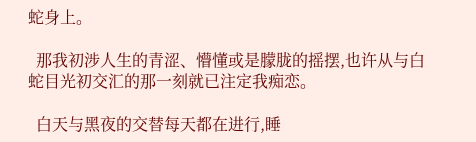蛇身上。

  那我初涉人生的青涩、懵懂或是朦胧的摇摆,也许从与白蛇目光初交汇的那一刻就已注定我痴恋。

  白天与黑夜的交替每天都在进行,睡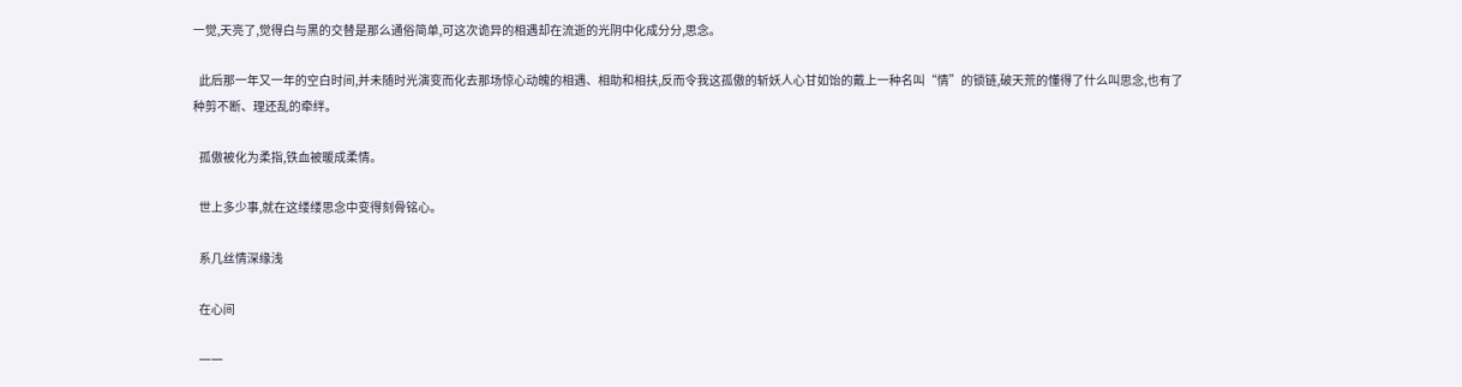一觉,天亮了,觉得白与黑的交替是那么通俗简单,可这次诡异的相遇却在流逝的光阴中化成分分,思念。

  此后那一年又一年的空白时间,并未随时光演变而化去那场惊心动魄的相遇、相助和相扶,反而令我这孤傲的斩妖人心甘如饴的戴上一种名叫“情”的锁链,破天荒的懂得了什么叫思念,也有了种剪不断、理还乱的牵绊。

  孤傲被化为柔指,铁血被暖成柔情。

  世上多少事,就在这缕缕思念中变得刻骨铭心。

  系几丝情深缘浅

  在心间

  一一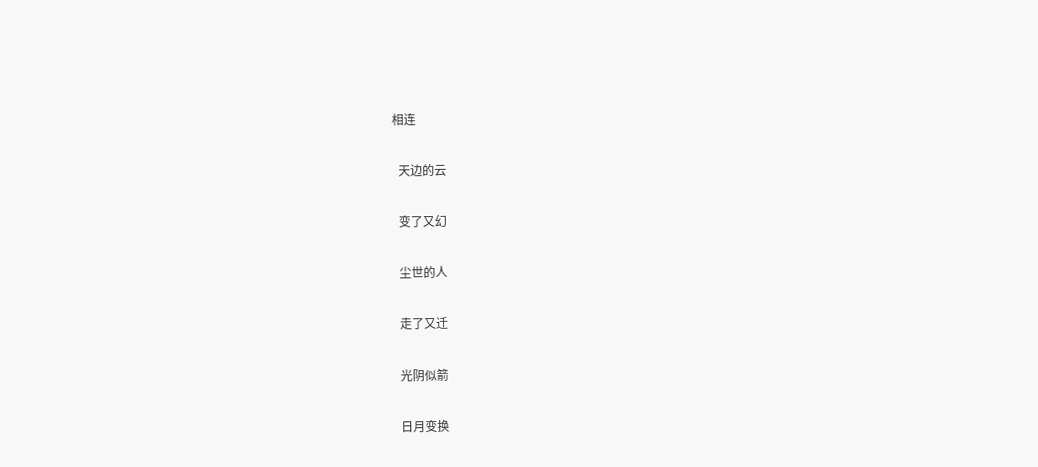相连

  天边的云

  变了又幻

  尘世的人

  走了又迁

  光阴似箭

  日月变换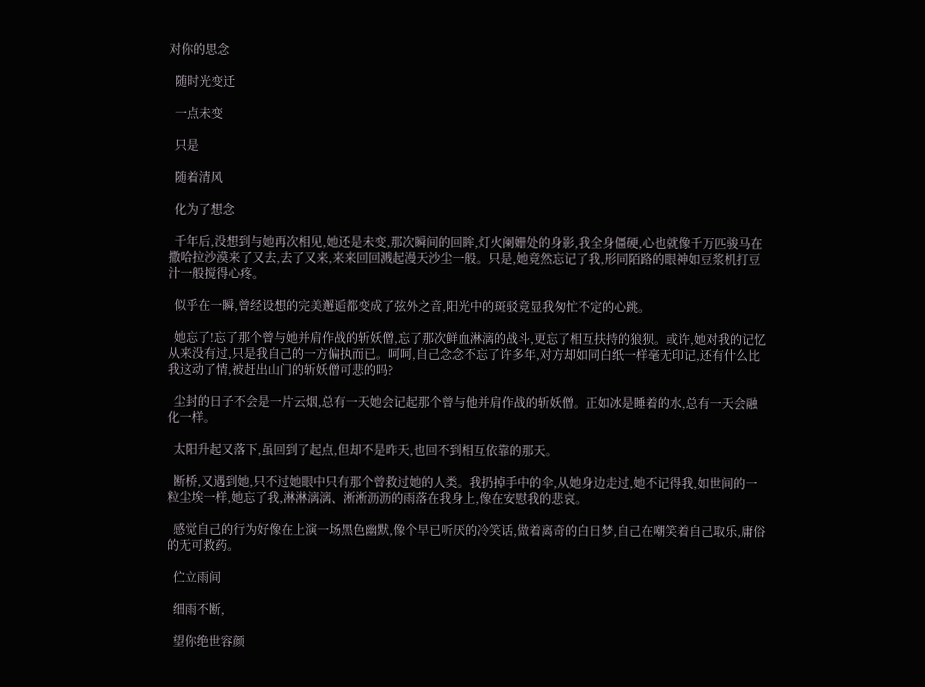对你的思念

  随时光变迁

  一点未变

  只是

  随着清风

  化为了想念

  千年后,没想到与她再次相见,她还是未变,那次瞬间的回眸,灯火阑姗处的身影,我全身僵硬,心也就像千万匹骏马在撒哈拉沙漠来了又去,去了又来,来来回回溅起漫天沙尘一般。只是,她竟然忘记了我,形同陌路的眼神如豆浆机打豆汁一般搅得心疼。

  似乎在一瞬,曾经设想的完美邂逅都变成了弦外之音,阳光中的斑驳竟显我匆忙不定的心跳。

  她忘了!忘了那个曾与她并肩作战的斩妖僧,忘了那次鲜血淋漓的战斗,更忘了相互扶持的狼狈。或许,她对我的记忆从来没有过,只是我自己的一方偏执而已。呵呵,自己念念不忘了许多年,对方却如同白纸一样毫无印记,还有什么比我这动了情,被赶出山门的斩妖僧可悲的吗?

  尘封的日子不会是一片云烟,总有一天她会记起那个曾与他并肩作战的斩妖僧。正如冰是睡着的水,总有一天会融化一样。

  太阳升起又落下,虽回到了起点,但却不是昨天,也回不到相互依靠的那天。

  断桥,又遇到她,只不过她眼中只有那个曾救过她的人类。我扔掉手中的伞,从她身边走过,她不记得我,如世间的一粒尘埃一样,她忘了我,淋淋漓漓、淅淅沥沥的雨落在我身上,像在安慰我的悲哀。

  感觉自己的行为好像在上演一场黑色幽默,像个早已听厌的冷笑话,做着离奇的白日梦,自己在嘲笑着自己取乐,庸俗的无可救药。

  伫立雨间

  细雨不断,

  望你绝世容颜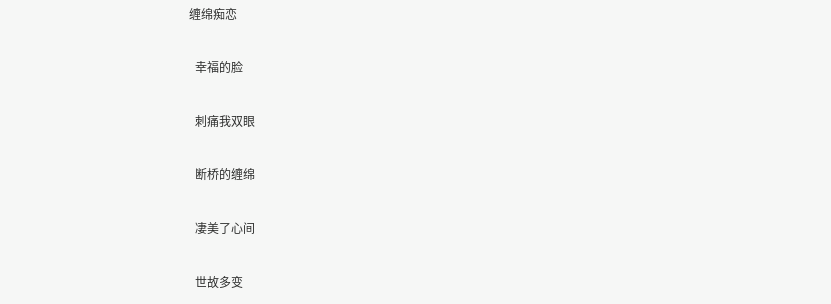缠绵痴恋

  幸福的脸

  刺痛我双眼

  断桥的缠绵

  凄美了心间

  世故多变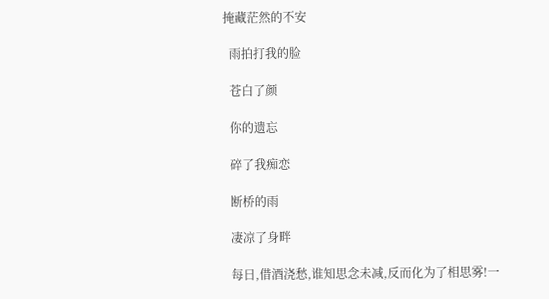掩藏茫然的不安

  雨拍打我的脸

  苍白了颜

  你的遗忘

  碎了我痴恋

  断桥的雨

  凄凉了身畔

  每日,借酒浇愁,谁知思念未减,反而化为了相思雾!一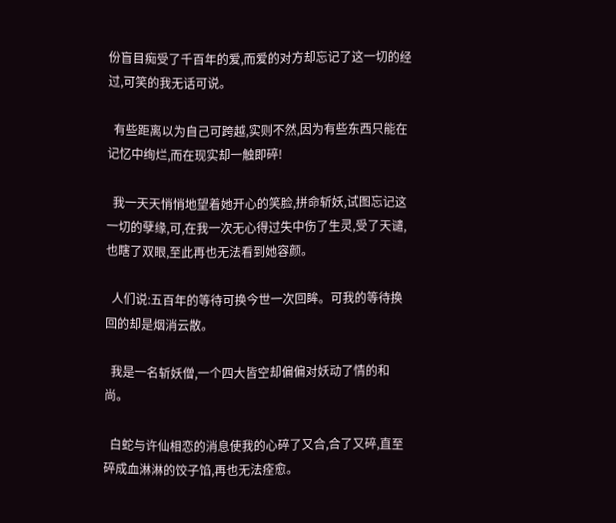份盲目痴受了千百年的爱,而爱的对方却忘记了这一切的经过,可笑的我无话可说。

  有些距离以为自己可跨越,实则不然,因为有些东西只能在记忆中绚烂,而在现实却一触即碎!

  我一天天悄悄地望着她开心的笑脸,拼命斩妖,试图忘记这一切的孽缘,可,在我一次无心得过失中伤了生灵,受了天谴,也瞎了双眼,至此再也无法看到她容颜。

  人们说:五百年的等待可换今世一次回眸。可我的等待换回的却是烟消云散。

  我是一名斩妖僧,一个四大皆空却偏偏对妖动了情的和尚。

  白蛇与许仙相恋的消息使我的心碎了又合,合了又碎,直至碎成血淋淋的饺子馅,再也无法痊愈。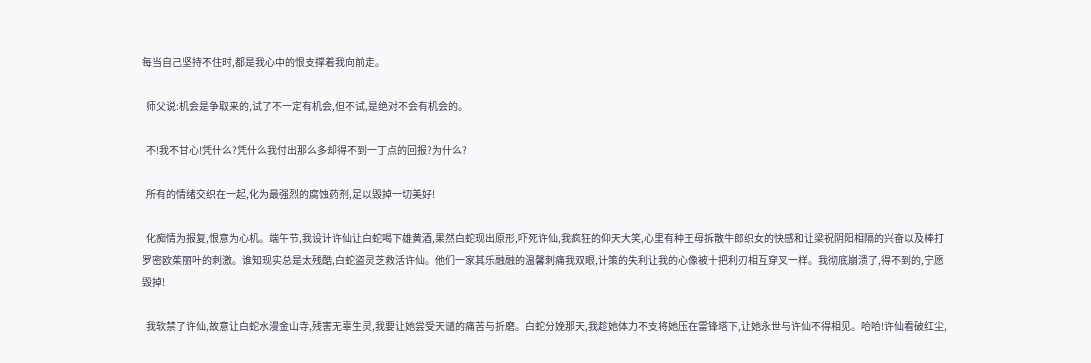每当自己坚持不住时,都是我心中的恨支撑着我向前走。

  师父说:机会是争取来的,试了不一定有机会,但不试,是绝对不会有机会的。

  不!我不甘心!凭什么?凭什么我付出那么多却得不到一丁点的回报?为什么?

  所有的情绪交织在一起,化为最强烈的腐蚀药剂,足以毁掉一切美好!

  化痴情为报复,恨意为心机。端午节,我设计许仙让白蛇喝下雄黄酒,果然白蛇现出原形,吓死许仙,我疯狂的仰天大笑,心里有种王母拆散牛郎织女的快感和让梁祝阴阳相隔的兴奋以及棒打罗密欧茱丽叶的刺激。谁知现实总是太残酷,白蛇盗灵芝救活许仙。他们一家其乐融融的温馨刺痛我双眼,计策的失利让我的心像被十把利刃相互穿叉一样。我彻底崩溃了,得不到的,宁愿毁掉!

  我软禁了许仙,故意让白蛇水漫金山寺,残害无辜生灵,我要让她尝受天谴的痛苦与折磨。白蛇分娩那天,我趁她体力不支将她压在雷锋塔下,让她永世与许仙不得相见。哈哈!许仙看破红尘,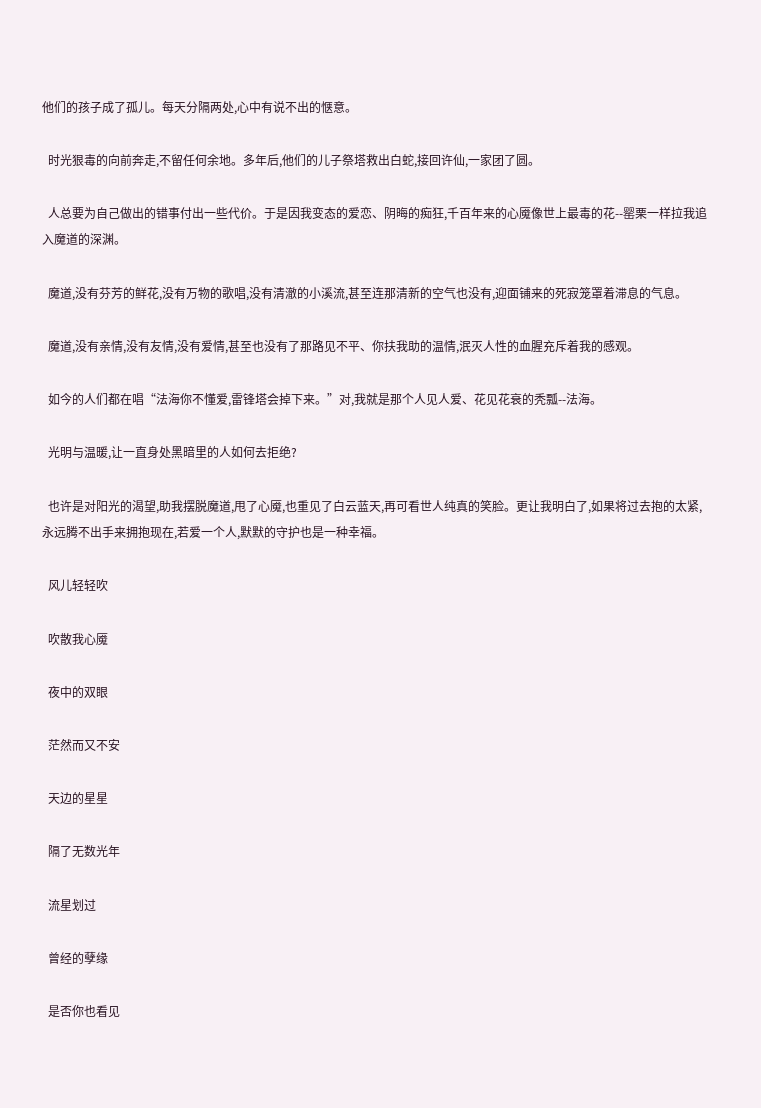他们的孩子成了孤儿。每天分隔两处,心中有说不出的惬意。

  时光狠毒的向前奔走,不留任何余地。多年后,他们的儿子祭塔救出白蛇,接回许仙,一家团了圆。

  人总要为自己做出的错事付出一些代价。于是因我变态的爱恋、阴晦的痴狂,千百年来的心魇像世上最毒的花--罂栗一样拉我追入魔道的深渊。

  魔道,没有芬芳的鲜花,没有万物的歌唱,没有清澈的小溪流,甚至连那清新的空气也没有,迎面铺来的死寂笼罩着滞息的气息。

  魔道,没有亲情,没有友情,没有爱情,甚至也没有了那路见不平、你扶我助的温情,泯灭人性的血腥充斥着我的感观。

  如今的人们都在唱“法海你不懂爱,雷锋塔会掉下来。”对,我就是那个人见人爱、花见花衰的秃瓢--法海。

  光明与温暖,让一直身处黑暗里的人如何去拒绝?

  也许是对阳光的渴望,助我摆脱魔道,甩了心魇,也重见了白云蓝天,再可看世人纯真的笑脸。更让我明白了,如果将过去抱的太紧,永远腾不出手来拥抱现在,若爱一个人,默默的守护也是一种幸福。

  风儿轻轻吹

  吹散我心魇

  夜中的双眼

  茫然而又不安

  天边的星星

  隔了无数光年

  流星划过

  曾经的孽缘

  是否你也看见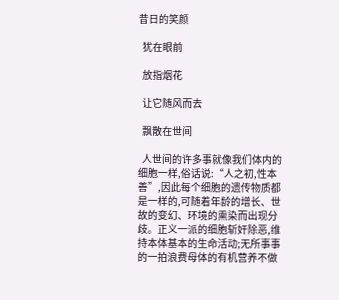昔日的笑颜

  犹在眼前

  放指烟花

  让它随风而去

  飘散在世间

  人世间的许多事就像我们体内的细胞一样,俗话说:“人之初,性本善”,因此每个细胞的遗传物质都是一样的,可随着年龄的增长、世故的变幻、环境的熏染而出现分歧。正义一派的细胞斩奸除恶,维持本体基本的生命活动;无所事事的一拍浪费母体的有机营养不做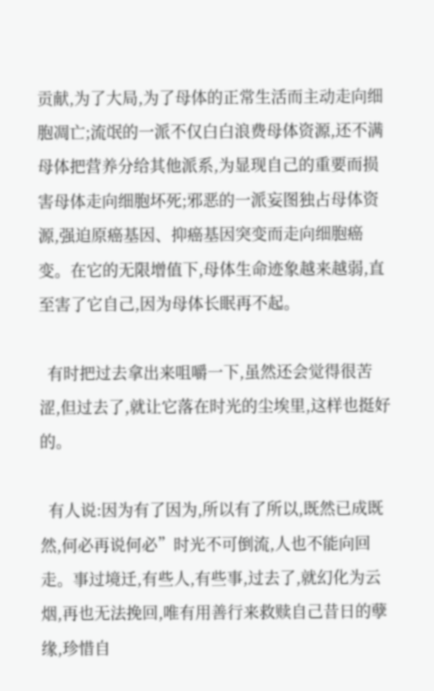贡献,为了大局,为了母体的正常生活而主动走向细胞凋亡;流氓的一派不仅白白浪费母体资源,还不满母体把营养分给其他派系,为显现自己的重要而损害母体走向细胞坏死;邪恶的一派妄图独占母体资源,强迫原癌基因、抑癌基因突变而走向细胞癌变。在它的无限增值下,母体生命迹象越来越弱,直至害了它自己,因为母体长眠再不起。

  有时把过去拿出来咀嚼一下,虽然还会觉得很苦涩,但过去了,就让它落在时光的尘埃里,这样也挺好的。

  有人说:因为有了因为,所以有了所以,既然已成既然,何必再说何必”时光不可倒流,人也不能向回走。事过境迁,有些人,有些事,过去了,就幻化为云烟,再也无法挽回,唯有用善行来救赎自己昔日的孽缘,珍惜自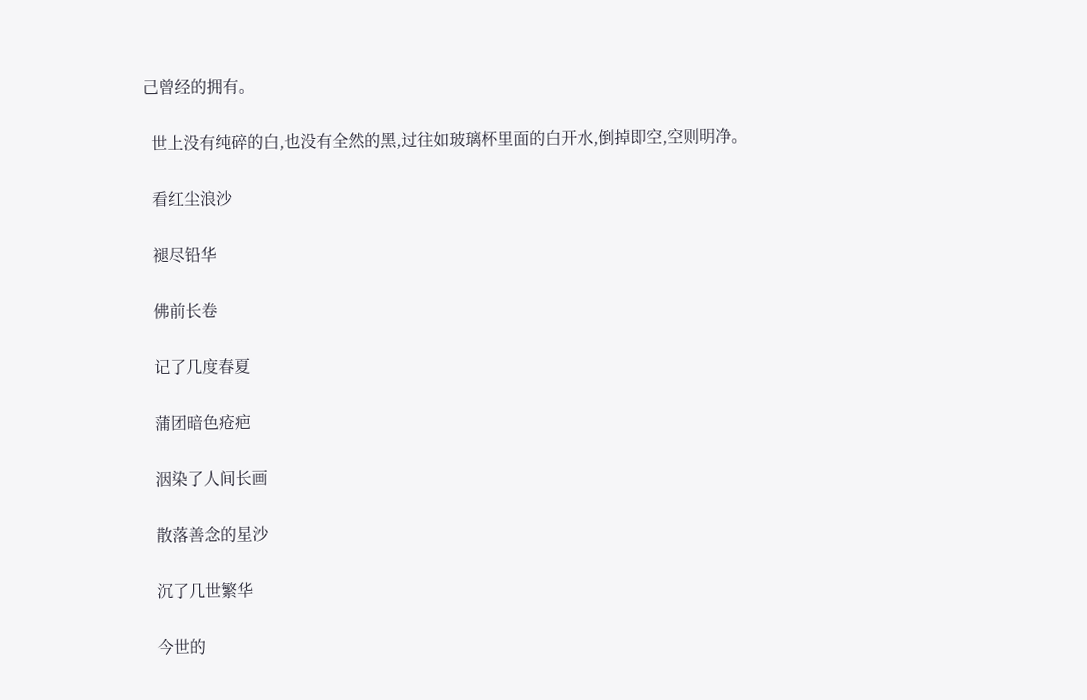己曾经的拥有。

  世上没有纯碎的白,也没有全然的黑,过往如玻璃杯里面的白开水,倒掉即空,空则明净。

  看红尘浪沙

  褪尽铅华

  佛前长卷

  记了几度春夏

  蒲团暗色疮疤

  洇染了人间长画

  散落善念的星沙

  沉了几世繁华

  今世的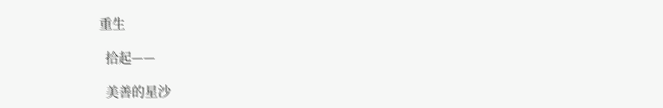重生

  拾起——

  美善的星沙